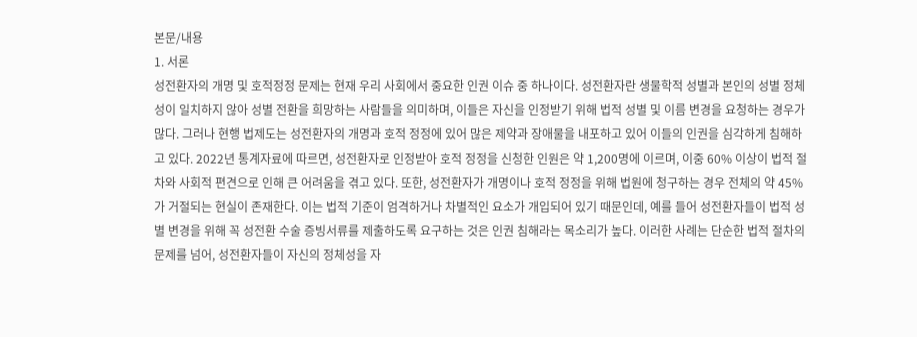본문/내용
1. 서론
성전환자의 개명 및 호적정정 문제는 현재 우리 사회에서 중요한 인권 이슈 중 하나이다. 성전환자란 생물학적 성별과 본인의 성별 정체성이 일치하지 않아 성별 전환을 희망하는 사람들을 의미하며, 이들은 자신을 인정받기 위해 법적 성별 및 이름 변경을 요청하는 경우가 많다. 그러나 현행 법제도는 성전환자의 개명과 호적 정정에 있어 많은 제약과 장애물을 내포하고 있어 이들의 인권을 심각하게 침해하고 있다. 2022년 통계자료에 따르면, 성전환자로 인정받아 호적 정정을 신청한 인원은 약 1,200명에 이르며, 이중 60% 이상이 법적 절차와 사회적 편견으로 인해 큰 어려움을 겪고 있다. 또한, 성전환자가 개명이나 호적 정정을 위해 법원에 청구하는 경우 전체의 약 45%가 거절되는 현실이 존재한다. 이는 법적 기준이 엄격하거나 차별적인 요소가 개입되어 있기 때문인데, 예를 들어 성전환자들이 법적 성별 변경을 위해 꼭 성전환 수술 증빙서류를 제출하도록 요구하는 것은 인권 침해라는 목소리가 높다. 이러한 사례는 단순한 법적 절차의 문제를 넘어, 성전환자들이 자신의 정체성을 자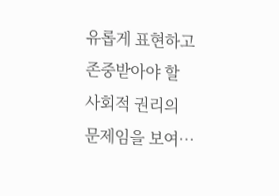유롭게 표현하고 존중받아야 할 사회적 권리의 문제임을 보여…